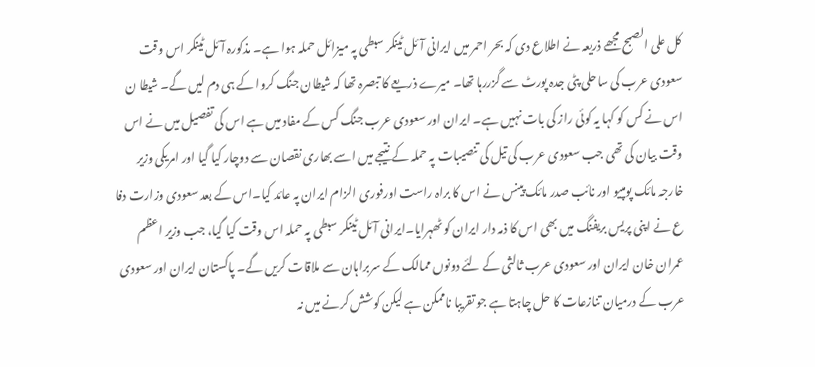کل علی الصبح مجھے ذریعہ نے اطلاع دی کہ بحر احمر میں ایرانی آئل ٹینکر سبطی پہ میزائل حملہ ہوا ہے۔ مذکورہ آئل ٹینکر اس وقت سعودی عرب کی ساحلی پٹی جدہ پورٹ سے گزررہا تھا۔ میرے ذریعے کا تبصرہ تھا کہ شیطان جنگ کروا کے ہی دم لیں گے۔ شیطا ن اس نے کس کو کہا یہ کوئی راز کی بات نہیں ہے۔ ایران اور سعودی عرب جنگ کس کے مفاد میں ہے اس کی تفصیل میں نے اس وقت بیان کی تھی جب سعودی عرب کی تیل کی تنصیبات پہ حملہ کے نتیجے میں اسے بھاری نقصان سے دوچار کیا گیا اور امریکی وزیر خارجہ مائک پومپیو اور نائب صدر مائک پینس نے اس کا براہ راست اورفوری الزام ایران پہ عائد کیا۔اس کے بعد سعودی وزارت دفا ع نے اپنی پریس بریفنگ میں بھی اس کا ذمہ دار ایران کو ٹھہرایا۔ایرانی آئل ٹینکر سبطی پہ حملہ اس وقت کیا گیا، جب وزیر اعظم عمران خان ایران اور سعودی عرب ثالثی کے لئے دونوں ممالک کے سربراہان سے ملاقات کریں گے۔ پاکستان ایران اور سعودی عرب کے درمیان تنازعات کا حل چاہتا ہے جو تقریبا ناممکن ہے لیکن کوشش کرنے میں نہ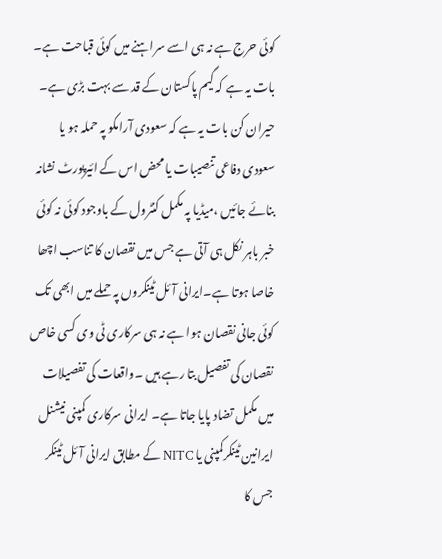کوئی حرج ہے نہ ہی اسے سراہنے میں کوئی قباحت ہے۔ بات یہ ہے کہ گیم پاکستان کے قد سے بہت بڑی ہے۔ حیران کن بات یہ ہے کہ سعودی آرامکو پہ حملہ ہو یا سعودی دفاعی تنصیبات یا محض اس کے ائیرپورٹ نشانہ بنائے جائیں ،میڈیا پہ مکمل کنٹرول کے باوجود کوئی نہ کوئی خبر باہر نکل ہی آتی ہے جس میں نقصان کا تناسب اچھا خاصا ہوتا ہے۔ایرانی آئل ٹینکروں پہ حملے میں ابھی تک کوئی جانی نقصان ہوا ہے نہ ہی سرکاری ٹی وی کسی خاص نقصان کی تفصیل بتا رہے ہیں ۔واقعات کی تفصیلات میں مکمل تضاد پایا جاتا ہے۔ ایرانی سرکاری کمپنی نیشنل ایرانین ٹینکرکمپنی یا NITC کے مطابق ایرانی آئل ٹینکر جس کا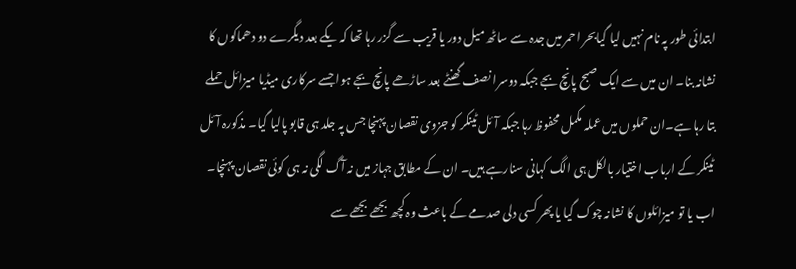ابتدائی طور پہ نام نہیں لیا گیابحر احمر میں جدہ سے ساٹھ میل دور یا قریب سے گزر رہا تھا کہ یکے بعد دیگرے دو دھماکوں کا نشانہ بنا۔ ان میں سے ایک صبح پانچ بجے جبکہ دوسرا نصف گھنٹے بعد ساڑھے پانچ بجے ہوا جسے سرکاری میڈیا میزائل حملے بتا رہا ہے۔ان حملوں میں عملہ مکمل محفوظ رہا جبکہ آئل ٹینکر کو جزوی نقصان پہنچا جس پہ جلد ہی قابو پالیا گیا۔ مذکورہ آئل ٹینکر کے ارباب اختیار بالکل ہی الگ کہانی سنارہے ہیں۔ ان کے مطابق جہاز میں نہ آگ لگی نہ ہی کوئی نقصان پہنچا۔ اب یا تو میزائلوں کا نشانہ چوک گیا یا پھر کسی دلی صدمے کے باعث وہ کچھ بجھے بجھے سے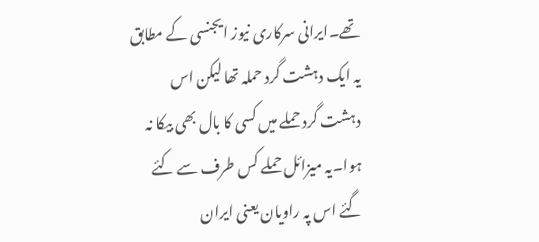تھے۔ایرانی سرکاری نیوز ایجنسی کے مطابق یہ ایک دہشت گرد حملہ تھا لیکن اس دہشت گرد حملے میں کسی کا بال بھی بیکا نہ ہوا۔یہ میزائل حملے کس طرف سے کئے گئے اس پہ راویان یعنی ایران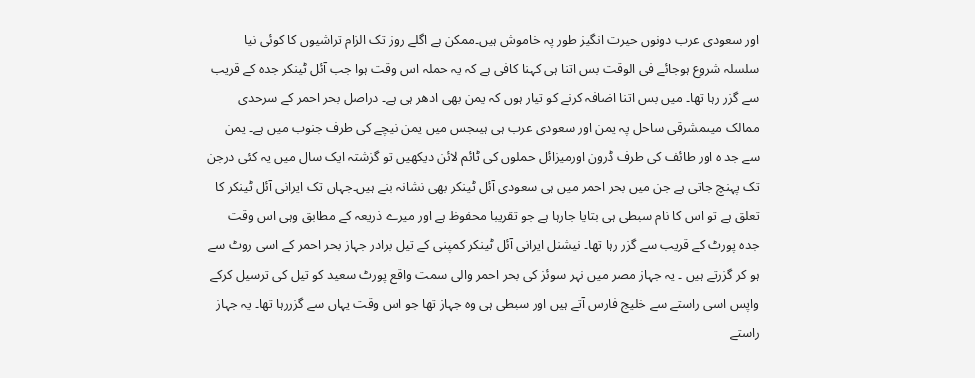اور سعودی عرب دونوں حیرت انگیز طور پہ خاموش ہیں۔ممکن ہے اگلے روز تک الزام تراشیوں کا کوئی نیا سلسلہ شروع ہوجائے فی الوقت بس اتنا ہی کہنا کافی ہے کہ یہ حملہ اس وقت ہوا جب آئل ٹینکر جدہ کے قریب سے گزر رہا تھا۔ میں بس اتنا اضافہ کرنے کو تیار ہوں کہ یمن بھی ادھر ہی ہے۔ دراصل بحر احمر کے سرحدی ممالک میںمشرقی ساحل پہ یمن اور سعودی عرب ہی ہیںجس میں یمن نیچے کی طرف جنوب میں ہے۔ یمن سے جد ہ اور طائف کی طرف ڈرون اورمیزائل حملوں کی ٹائم لائن دیکھیں تو گزشتہ ایک سال میں یہ کئی درجن تک پہنچ جاتی ہے جن میں بحر احمر میں ہی سعودی آئل ٹینکر بھی نشانہ بنے ہیں۔جہاں تک ایرانی آئل ٹینکر کا تعلق ہے تو اس کا نام سبطی ہی بتایا جارہا ہے جو تقریبا محفوظ ہے اور میرے ذریعہ کے مطابق وہی اس وقت جدہ پورٹ کے قریب سے گزر رہا تھا۔ نیشنل ایرانی آئل ٹینکر کمپنی کے تیل برادر جہاز بحر احمر کے اسی روٹ سے ہو کر گزرتے ہیں ۔ یہ جہاز مصر میں نہر سوئز کی بحر احمر والی سمت واقع پورٹ سعید کو تیل کی ترسیل کرکے واپس اسی راستے سے خلیج فارس آتے ہیں اور سبطی ہی وہ جہاز تھا جو اس وقت یہاں سے گزررہا تھا۔ یہ جہاز راستے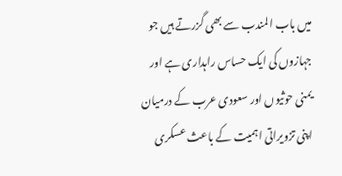میں باب المندب سے بھی گزرتے ہیں جو جہازوں کی ایک حساس راہداری ہے اور یمنی حوثیوں اور سعودی عرب کے درمیان اپنی تزویراتی اہمیت کے باعث عسکری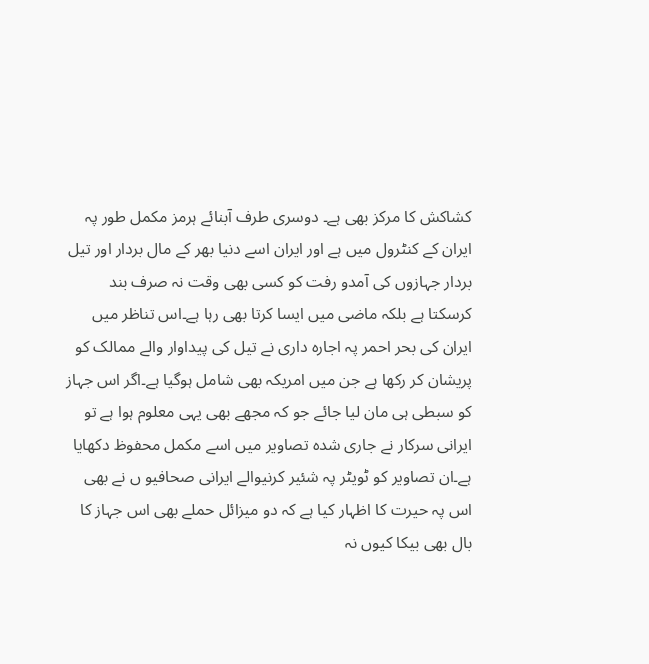کشاکش کا مرکز بھی ہے۔ دوسری طرف آبنائے ہرمز مکمل طور پہ ایران کے کنٹرول میں ہے اور ایران اسے دنیا بھر کے مال بردار اور تیل بردار جہازوں کی آمدو رفت کو کسی بھی وقت نہ صرف بند کرسکتا ہے بلکہ ماضی میں ایسا کرتا بھی رہا ہے۔اس تناظر میں ایران کی بحر احمر پہ اجارہ داری نے تیل کی پیداوار والے ممالک کو پریشان کر رکھا ہے جن میں امریکہ بھی شامل ہوگیا ہے۔اگر اس جہاز کو سبطی ہی مان لیا جائے جو کہ مجھے بھی یہی معلوم ہوا ہے تو ایرانی سرکار نے جاری شدہ تصاویر میں اسے مکمل محفوظ دکھایا ہے۔ان تصاویر کو ٹویٹر پہ شئیر کرنیوالے ایرانی صحافیو ں نے بھی اس پہ حیرت کا اظہار کیا ہے کہ دو میزائل حملے بھی اس جہاز کا بال بھی بیکا کیوں نہ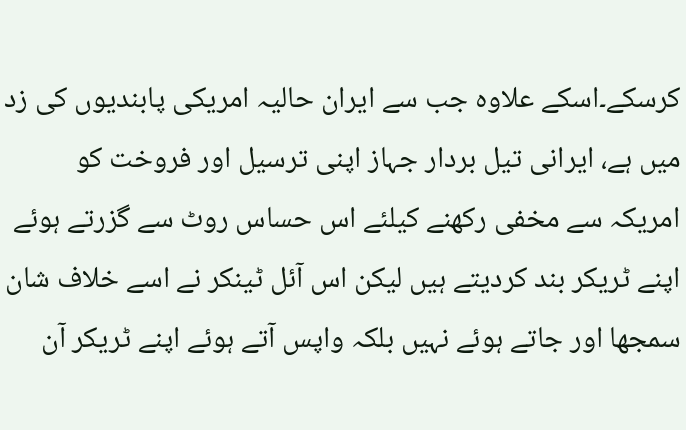کرسکے۔اسکے علاوہ جب سے ایران حالیہ امریکی پابندیوں کی زد میں ہے، ایرانی تیل بردار جہاز اپنی ترسیل اور فروخت کو امریکہ سے مخفی رکھنے کیلئے اس حساس روٹ سے گزرتے ہوئے اپنے ٹریکر بند کردیتے ہیں لیکن اس آئل ٹینکر نے اسے خلاف شان سمجھا اور جاتے ہوئے نہیں بلکہ واپس آتے ہوئے اپنے ٹریکر آن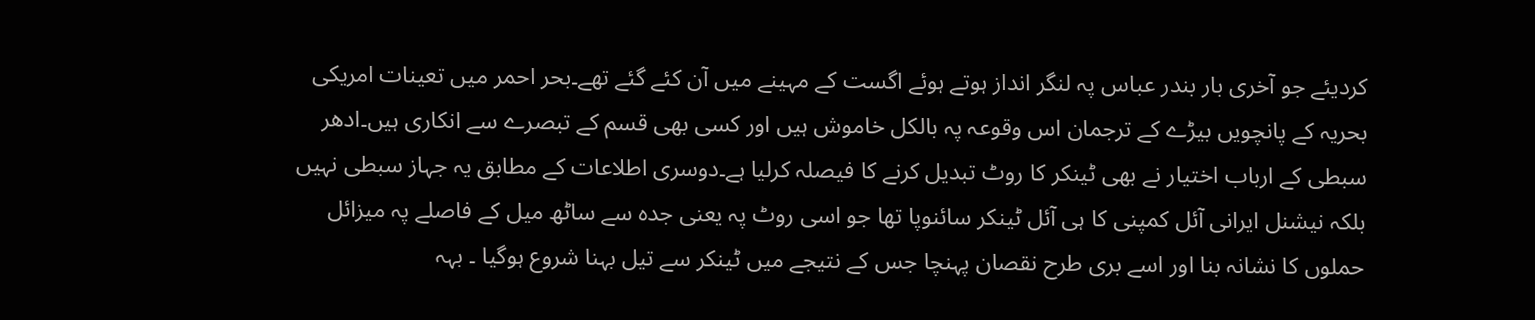کردیئے جو آخری بار بندر عباس پہ لنگر انداز ہوتے ہوئے اگست کے مہینے میں آن کئے گئے تھے۔بحر احمر میں تعینات امریکی بحریہ کے پانچویں بیڑے کے ترجمان اس وقوعہ پہ بالکل خاموش ہیں اور کسی بھی قسم کے تبصرے سے انکاری ہیں۔ادھر سبطی کے ارباب اختیار نے بھی ٹینکر کا روٹ تبدیل کرنے کا فیصلہ کرلیا ہے۔دوسری اطلاعات کے مطابق یہ جہاز سبطی نہیں بلکہ نیشنل ایرانی آئل کمپنی کا ہی آئل ٹینکر سائنوپا تھا جو اسی روٹ پہ یعنی جدہ سے ساٹھ میل کے فاصلے پہ میزائل حملوں کا نشانہ بنا اور اسے بری طرح نقصان پہنچا جس کے نتیجے میں ٹینکر سے تیل بہنا شروع ہوگیا ۔ بہہ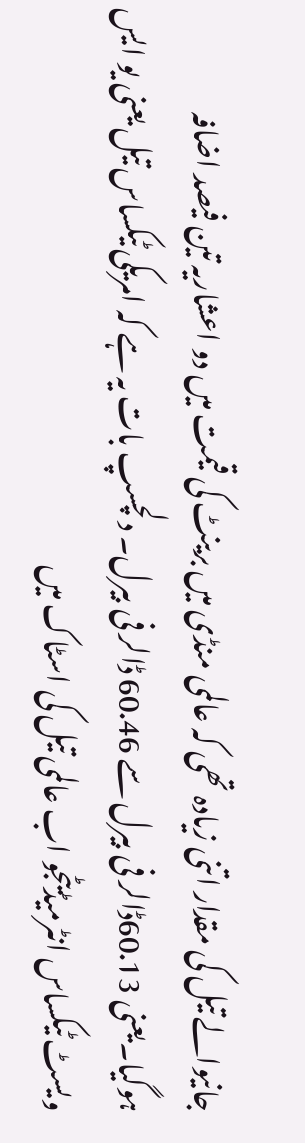جانیوالے تیل کی مقدار اتنی زیادہ تھی کہ عالمی منڈی میں برینٹ کی قیمت میں دو اعشاریہ تین فیصد اضافہ ہوگیا۔یعنی 60.13ڈالر فی بیرل سے 60.46 ڈالر فی بیرل۔ دلچسپ بات یہ ہے کہ امریکی ٹیکساس تیل یعنی یو ایس ویسٹ ٹیکساس انٹرمیڈیٹجو اب عالمی تیل کی اسٹاک میں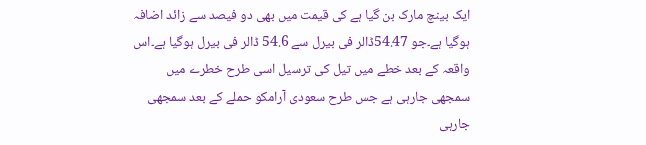ایک بینچ مارک بن گیا ہے کی قیمت میں بھی دو فیصد سے زائد اضافہ ہوگیا ہے۔جو 54.47ڈالر فی بیرل سے 54.6 ڈالر فی بیرل ہوگیا ہے۔اس واقعہ کے بعد خطے میں تیل کی ترسیل اسی طرح خطرے میں سمجھی جارہی ہے جس طرح سعودی آرامکو حملے کے بعد سمجھی جارہی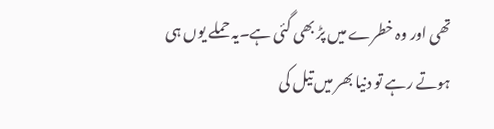تھی اور وہ خطرے میں پڑ بھی گئی ہے۔یہ حملے یوں ہی ہوتے رہے تو دنیا بھر میں تیل کی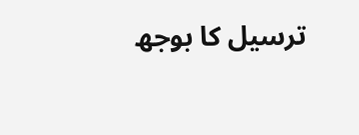ترسیل کا بوجھ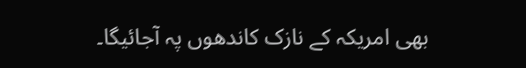بھی امریکہ کے نازک کاندھوں پہ آجائیگا۔